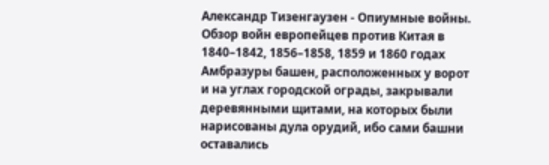Александр Тизенгаузен - Опиумные войны. Обзор войн европейцев против Китая в 1840–1842, 1856–1858, 1859 и 1860 годах
Амбразуры башен, расположенных у ворот и на углах городской ограды, закрывали деревянными щитами, на которых были нарисованы дула орудий, ибо сами башни оставались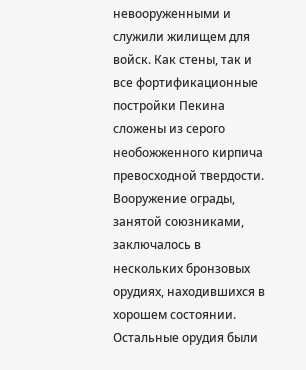невооруженными и служили жилищем для войск. Как стены, так и все фортификационные постройки Пекина сложены из серого необожженного кирпича превосходной твердости.
Вооружение ограды, занятой союзниками, заключалось в нескольких бронзовых орудиях, находившихся в хорошем состоянии. Остальные орудия были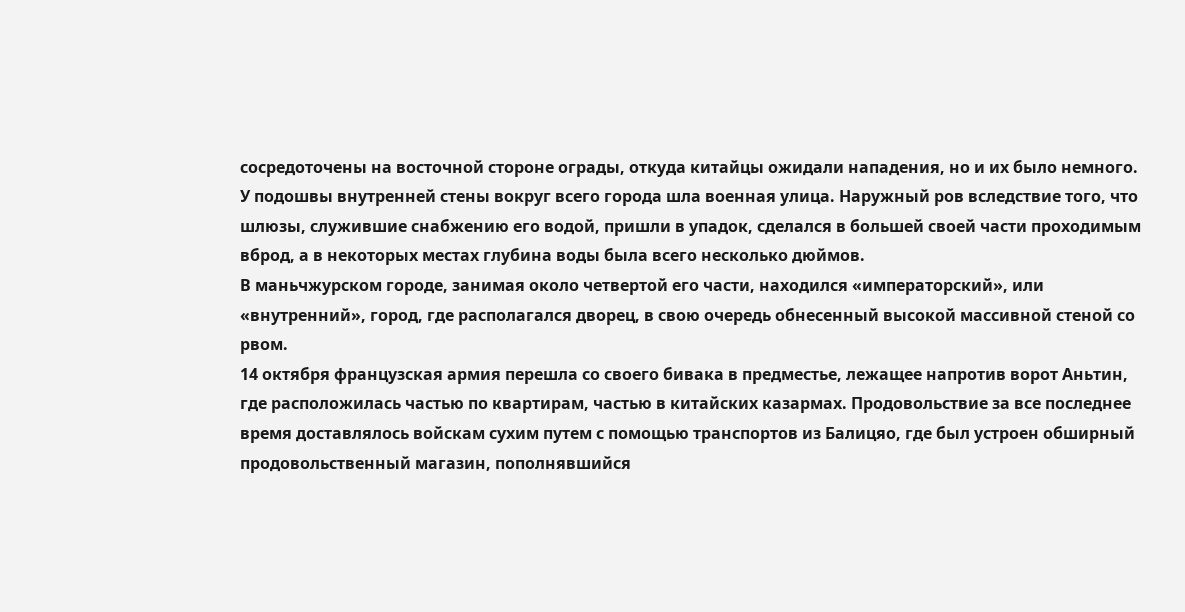сосредоточены на восточной стороне ограды, откуда китайцы ожидали нападения, но и их было немного. У подошвы внутренней стены вокруг всего города шла военная улица. Наружный ров вследствие того, что шлюзы, служившие снабжению его водой, пришли в упадок, сделался в большей своей части проходимым вброд, а в некоторых местах глубина воды была всего несколько дюймов.
В маньчжурском городе, занимая около четвертой его части, находился «императорский», или «внутренний», город, где располагался дворец, в свою очередь обнесенный высокой массивной стеной со рвом.
14 октября французская армия перешла со своего бивака в предместье, лежащее напротив ворот Аньтин, где расположилась частью по квартирам, частью в китайских казармах. Продовольствие за все последнее время доставлялось войскам сухим путем с помощью транспортов из Балицяо, где был устроен обширный продовольственный магазин, пополнявшийся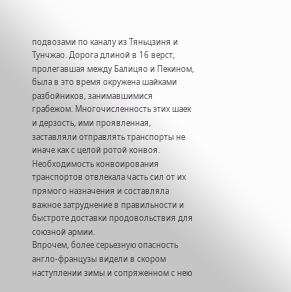подвозами по каналу из Тяньцзиня и Тунчжао. Дорога длиной в 16 верст, пролегавшая между Балицяо и Пекином, была в это время окружена шайками разбойников, занимавшимися грабежом. Многочисленность этих шаек и дерзость, ими проявленная, заставляли отправлять транспорты не иначе как с целой ротой конвоя. Необходимость конвоирования транспортов отвлекала часть сил от их прямого назначения и составляла важное затруднение в правильности и быстроте доставки продовольствия для союзной армии.
Впрочем, более серьезную опасность англо-французы видели в скором наступлении зимы и сопряженном с нею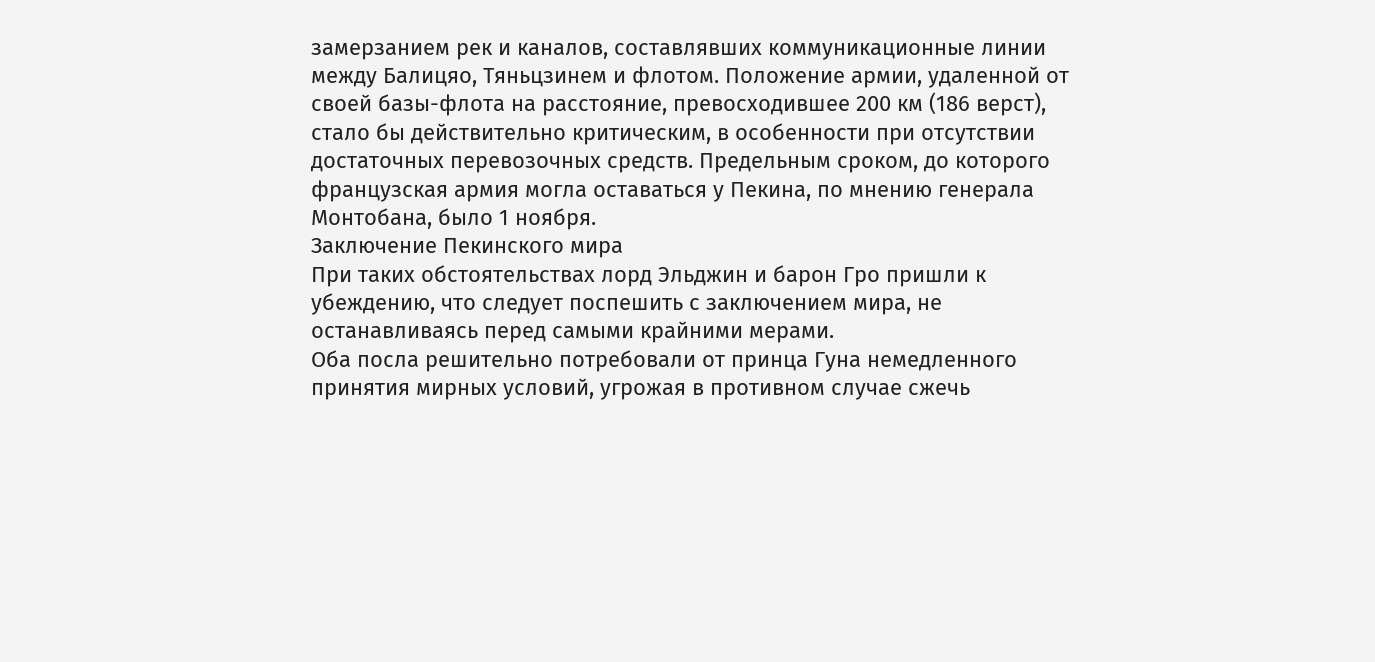замерзанием рек и каналов, составлявших коммуникационные линии между Балицяо, Тяньцзинем и флотом. Положение армии, удаленной от своей базы-флота на расстояние, превосходившее 200 км (186 верст), стало бы действительно критическим, в особенности при отсутствии достаточных перевозочных средств. Предельным сроком, до которого французская армия могла оставаться у Пекина, по мнению генерала Монтобана, было 1 ноября.
Заключение Пекинского мира
При таких обстоятельствах лорд Эльджин и барон Гро пришли к убеждению, что следует поспешить с заключением мира, не останавливаясь перед самыми крайними мерами.
Оба посла решительно потребовали от принца Гуна немедленного принятия мирных условий, угрожая в противном случае сжечь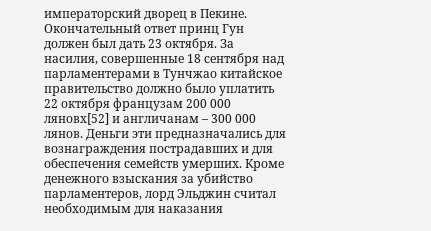императорский дворец в Пекине. Окончательный ответ принц Гун должен был дать 23 октября. За насилия, совершенные 18 сентября над парламентерами в Тунчжао китайское правительство должно было уплатить 22 октября французам 200 000 ляновх[52] и англичанам – 300 000 лянов. Деньги эти предназначались для вознаграждения пострадавших и для обеспечения семейств умерших. Кроме денежного взыскания за убийство парламентеров, лорд Эльджин считал необходимым для наказания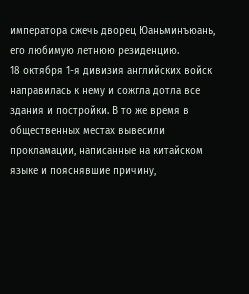императора сжечь дворец Юаньминъюань, его любимую летнюю резиденцию.
18 октября 1-я дивизия английских войск направилась к нему и сожгла дотла все здания и постройки. В то же время в общественных местах вывесили прокламации, написанные на китайском языке и пояснявшие причину,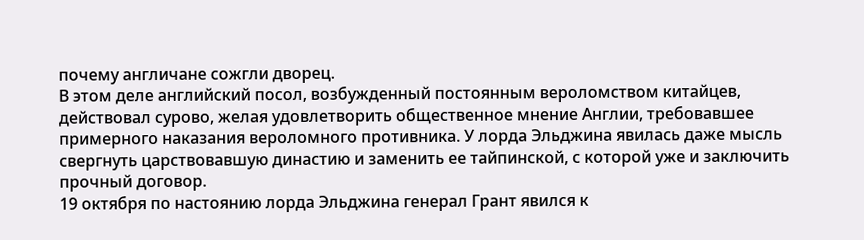почему англичане сожгли дворец.
В этом деле английский посол, возбужденный постоянным вероломством китайцев, действовал сурово, желая удовлетворить общественное мнение Англии, требовавшее примерного наказания вероломного противника. У лорда Эльджина явилась даже мысль свергнуть царствовавшую династию и заменить ее тайпинской, с которой уже и заключить прочный договор.
19 октября по настоянию лорда Эльджина генерал Грант явился к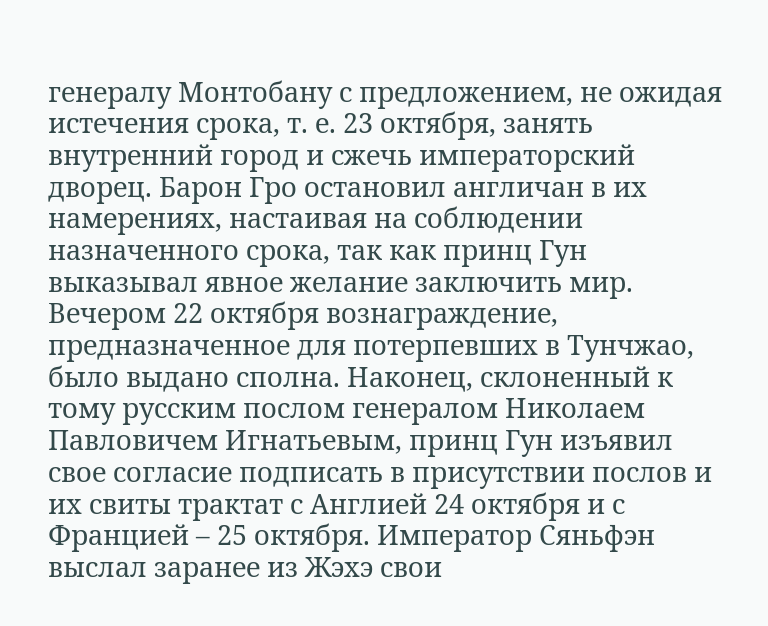генералу Монтобану с предложением, не ожидая истечения срока, т. е. 23 октября, занять внутренний город и сжечь императорский дворец. Барон Гро остановил англичан в их намерениях, настаивая на соблюдении назначенного срока, так как принц Гун выказывал явное желание заключить мир.
Вечером 22 октября вознаграждение, предназначенное для потерпевших в Тунчжао, было выдано сполна. Наконец, склоненный к тому русским послом генералом Николаем Павловичем Игнатьевым, принц Гун изъявил свое согласие подписать в присутствии послов и их свиты трактат с Англией 24 октября и с Францией – 25 октября. Император Сяньфэн выслал заранее из Жэхэ свои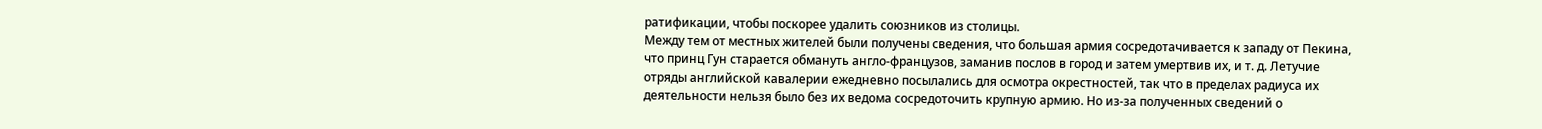ратификации, чтобы поскорее удалить союзников из столицы.
Между тем от местных жителей были получены сведения, что большая армия сосредотачивается к западу от Пекина, что принц Гун старается обмануть англо-французов, заманив послов в город и затем умертвив их, и т. д. Летучие отряды английской кавалерии ежедневно посылались для осмотра окрестностей, так что в пределах радиуса их деятельности нельзя было без их ведома сосредоточить крупную армию. Но из-за полученных сведений о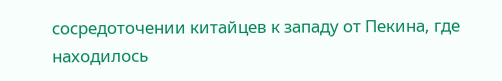сосредоточении китайцев к западу от Пекина, где находилось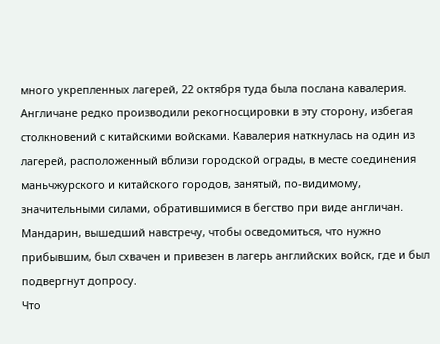много укрепленных лагерей, 22 октября туда была послана кавалерия. Англичане редко производили рекогносцировки в эту сторону, избегая столкновений с китайскими войсками. Кавалерия наткнулась на один из лагерей, расположенный вблизи городской ограды, в месте соединения маньчжурского и китайского городов, занятый, по-видимому, значительными силами, обратившимися в бегство при виде англичан. Мандарин, вышедший навстречу, чтобы осведомиться, что нужно прибывшим, был схвачен и привезен в лагерь английских войск, где и был подвергнут допросу.
Что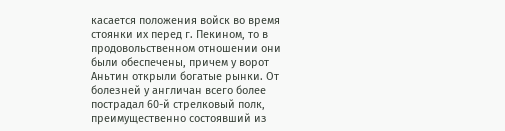касается положения войск во время стоянки их перед г. Пекином, то в продовольственном отношении они были обеспечены, причем у ворот Аньтин открыли богатые рынки. От болезней у англичан всего более пострадал 60-й стрелковый полк, преимущественно состоявший из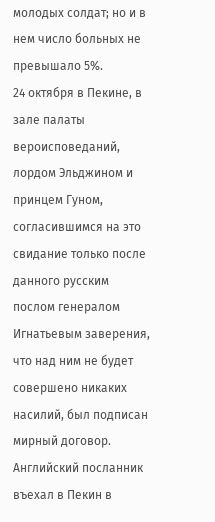молодых солдат; но и в нем число больных не превышало 5%.
24 октября в Пекине, в зале палаты вероисповеданий, лордом Эльджином и принцем Гуном, согласившимся на это свидание только после данного русским послом генералом Игнатьевым заверения, что над ним не будет совершено никаких насилий, был подписан мирный договор. Английский посланник въехал в Пекин в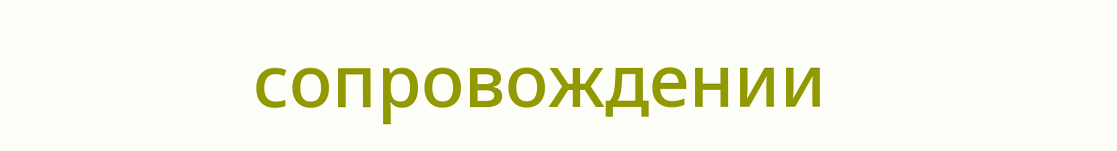сопровождении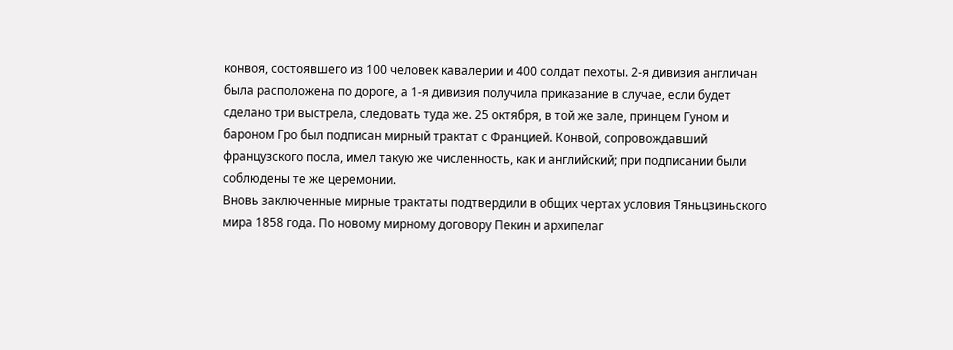конвоя, состоявшего из 100 человек кавалерии и 400 солдат пехоты. 2-я дивизия англичан была расположена по дороге, а 1-я дивизия получила приказание в случае, если будет сделано три выстрела, следовать туда же. 25 октября, в той же зале, принцем Гуном и бароном Гро был подписан мирный трактат с Францией. Конвой, сопровождавший французского посла, имел такую же численность, как и английский; при подписании были соблюдены те же церемонии.
Вновь заключенные мирные трактаты подтвердили в общих чертах условия Тяньцзиньского мира 1858 года. По новому мирному договору Пекин и архипелаг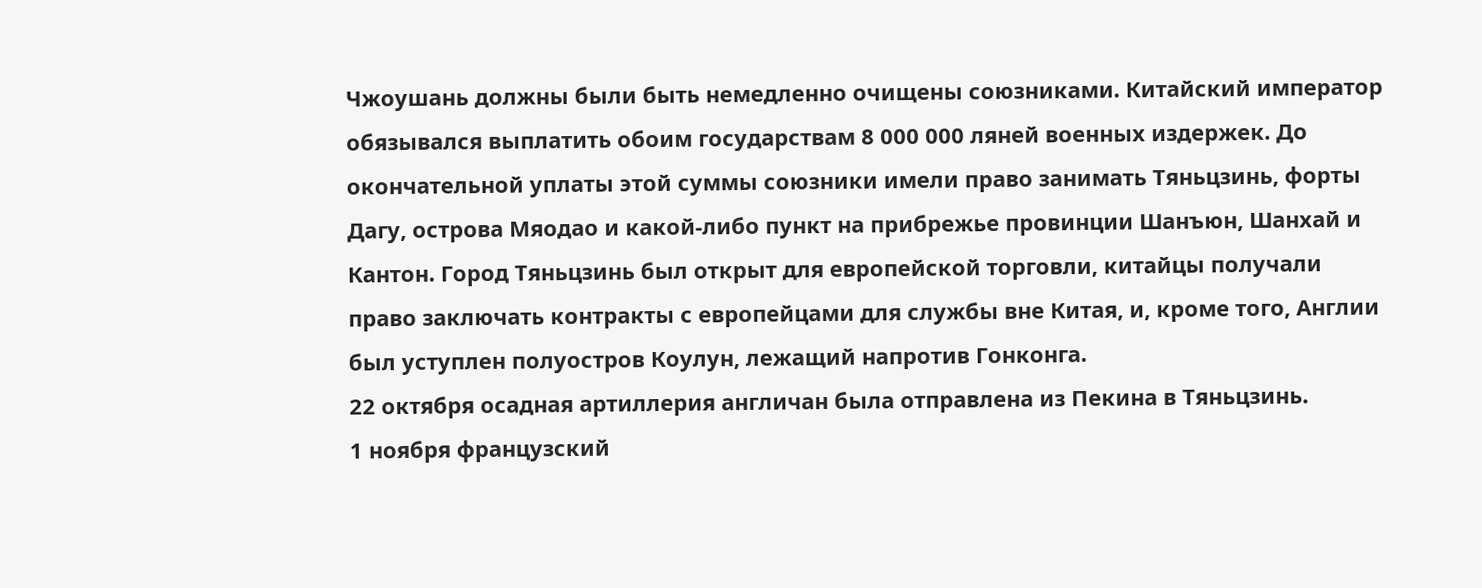Чжоушань должны были быть немедленно очищены союзниками. Китайский император обязывался выплатить обоим государствам 8 000 000 ляней военных издержек. До окончательной уплаты этой суммы союзники имели право занимать Тяньцзинь, форты Дагу, острова Мяодао и какой-либо пункт на прибрежье провинции Шанъюн, Шанхай и Кантон. Город Тяньцзинь был открыт для европейской торговли, китайцы получали право заключать контракты с европейцами для службы вне Китая, и, кроме того, Англии был уступлен полуостров Коулун, лежащий напротив Гонконга.
22 октября осадная артиллерия англичан была отправлена из Пекина в Тяньцзинь.
1 ноября французский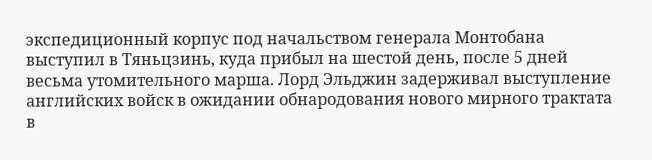экспедиционный корпус под начальством генерала Монтобана выступил в Тяньцзинь, куда прибыл на шестой день, после 5 дней весьма утомительного марша. Лорд Эльджин задерживал выступление английских войск в ожидании обнародования нового мирного трактата в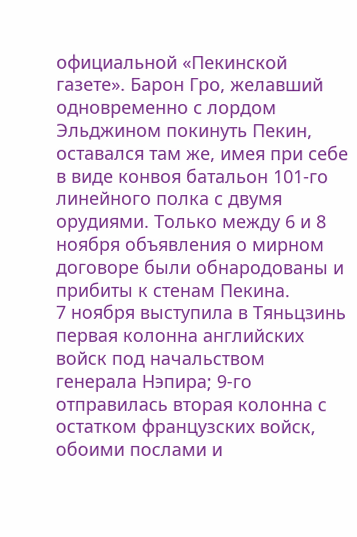официальной «Пекинской газете». Барон Гро, желавший одновременно с лордом Эльджином покинуть Пекин, оставался там же, имея при себе в виде конвоя батальон 101-го линейного полка с двумя орудиями. Только между 6 и 8 ноября объявления о мирном договоре были обнародованы и прибиты к стенам Пекина.
7 ноября выступила в Тяньцзинь первая колонна английских войск под начальством генерала Нэпира; 9-го отправилась вторая колонна с остатком французских войск, обоими послами и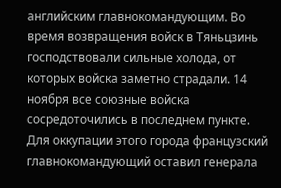английским главнокомандующим. Во время возвращения войск в Тяньцзинь господствовали сильные холода, от которых войска заметно страдали. 14 ноября все союзные войска сосредоточились в последнем пункте.
Для оккупации этого города французский главнокомандующий оставил генерала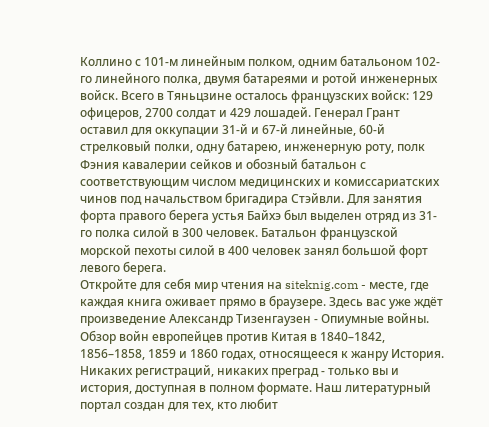Коллино с 101-м линейным полком, одним батальоном 102-го линейного полка, двумя батареями и ротой инженерных войск. Всего в Тяньцзине осталось французских войск: 129 офицеров, 2700 солдат и 429 лошадей. Генерал Грант оставил для оккупации 31-й и 67-й линейные, 60-й стрелковый полки, одну батарею, инженерную роту, полк Фэния кавалерии сейков и обозный батальон с соответствующим числом медицинских и комиссариатских чинов под начальством бригадира Стэйвли. Для занятия форта правого берега устья Байхэ был выделен отряд из 31-го полка силой в 300 человек. Батальон французской морской пехоты силой в 400 человек занял большой форт левого берега.
Откройте для себя мир чтения на siteknig.com - месте, где каждая книга оживает прямо в браузере. Здесь вас уже ждёт произведение Александр Тизенгаузен - Опиумные войны. Обзор войн европейцев против Китая в 1840–1842, 1856–1858, 1859 и 1860 годах, относящееся к жанру История. Никаких регистраций, никаких преград - только вы и история, доступная в полном формате. Наш литературный портал создан для тех, кто любит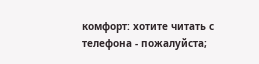комфорт: хотите читать с телефона - пожалуйста;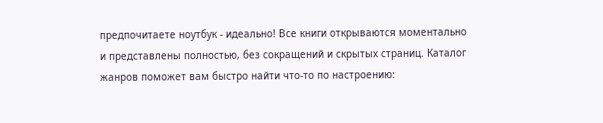предпочитаете ноутбук - идеально! Все книги открываются моментально и представлены полностью, без сокращений и скрытых страниц. Каталог жанров поможет вам быстро найти что-то по настроению: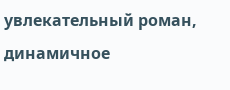увлекательный роман, динамичное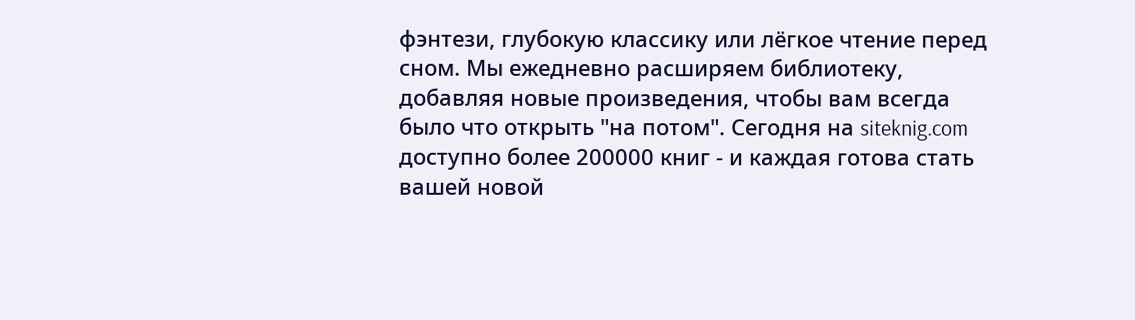фэнтези, глубокую классику или лёгкое чтение перед сном. Мы ежедневно расширяем библиотеку, добавляя новые произведения, чтобы вам всегда было что открыть "на потом". Сегодня на siteknig.com доступно более 200000 книг - и каждая готова стать вашей новой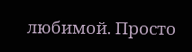любимой. Просто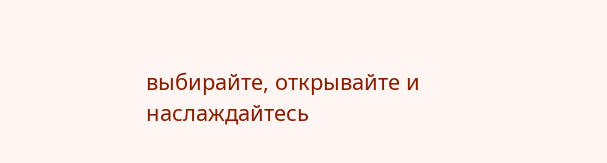выбирайте, открывайте и наслаждайтесь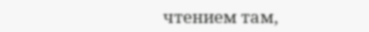чтением там,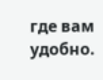где вам удобно.